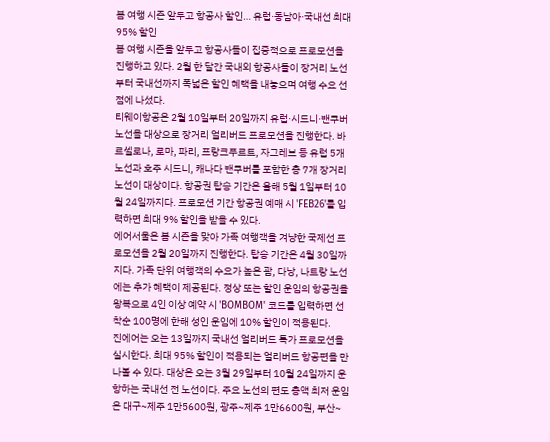봄 여행 시즌 앞두고 항공사 할인… 유럽·동남아·국내선 최대 95% 할인
봄 여행 시즌을 앞두고 항공사들이 집중적으로 프로모션을 진행하고 있다. 2월 한 달간 국내외 항공사들이 장거리 노선부터 국내선까지 폭넓은 할인 혜택을 내놓으며 여행 수요 선점에 나섰다.
티웨이항공은 2월 10일부터 20일까지 유럽·시드니·밴쿠버 노선을 대상으로 장거리 얼리버드 프로모션을 진행한다. 바르셀로나, 로마, 파리, 프랑크푸르트, 자그레브 등 유럽 5개 노선과 호주 시드니, 캐나다 밴쿠버를 포함한 총 7개 장거리 노선이 대상이다. 항공권 탑승 기간은 올해 5월 1일부터 10월 24일까지다. 프로모션 기간 항공권 예매 시 'FEB26'를 입력하면 최대 9% 할인을 받을 수 있다.
에어서울은 봄 시즌을 맞아 가족 여행객을 겨냥한 국제선 프로모션을 2월 20일까지 진행한다. 탑승 기간은 4월 30일까지다. 가족 단위 여행객의 수요가 높은 괌, 다낭, 나트랑 노선에는 추가 혜택이 제공된다. 정상 또는 할인 운임의 항공권을 왕복으로 4인 이상 예약 시 'BOMBOM' 코드를 입력하면 선착순 100명에 한해 성인 운임에 10% 할인이 적용된다.
진에어는 오는 13일까지 국내선 얼리버드 특가 프로모션을 실시한다. 최대 95% 할인이 적용되는 얼리버드 항공편을 만나볼 수 있다. 대상은 오는 3월 29일부터 10월 24일까지 운항하는 국내선 전 노선이다. 주요 노선의 편도 총액 최저 운임은 대구~제주 1만5600원, 광주~제주 1만6600원, 부산~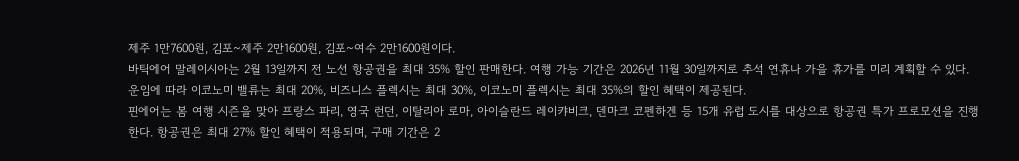제주 1만7600원, 김포~제주 2만1600원, 김포~여수 2만1600원이다.
바틱에어 말레이시아는 2월 13일까지 전 노선 항공권을 최대 35% 할인 판매한다. 여행 가능 기간은 2026년 11월 30일까지로 추석 연휴나 가을 휴가를 미리 계획할 수 있다. 운임에 따라 이코노미 밸류는 최대 20%, 비즈니스 플렉시는 최대 30%, 이코노미 플렉시는 최대 35%의 할인 혜택이 제공된다.
핀에어는 봄 여행 시즌을 맞아 프랑스 파리, 영국 런던, 이탈리아 로마, 아이슬란드 레이캬비크, 덴마크 코펜하겐 등 15개 유럽 도시를 대상으로 항공권 특가 프로모션을 진행한다. 항공권은 최대 27% 할인 혜택이 적용되며, 구매 기간은 2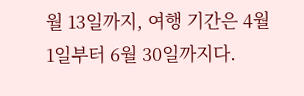월 13일까지, 여행 기간은 4월 1일부터 6월 30일까지다.